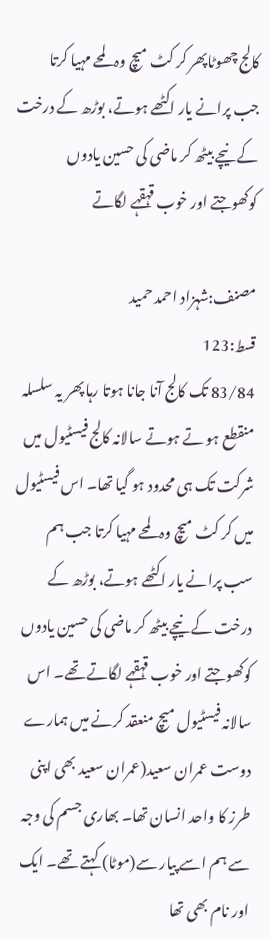کالج چھوٹاپھر کر کٹ میچ وہ لمحے مہیا کرتا جب پرانے یار اکٹھے ہوتے، بوڑھ کے درخت کے نیچے بیٹھ کر ماضی کی حسین یادوں کوکھوجتے اور خوب قہقہے لگاتے

مصنف:شہزاد احمد حمید
قسط:123
83/84 تک کالج آنا جانا ہوتا رہا پھر یہ سلسلہ منقطع ہو تے ہوتے سالانہ کالج فیسٹیول میں شرکت تک ہی محدود ہو گیا تھا۔ اس فیسٹیول میں کر کٹ میچ وہ لمحے مہیا کرتا جب ہم سب پرانے یار اکٹھے ہوتے، بوڑھ کے درخت کے نیچے بیٹھ کر ماضی کی حسین یادوں کوکھوجتے اور خوب قہقہے لگاتے تھے۔ اس سالانہ فیسٹیول میچ منعقد کرنے میں ہمارے دوست عمران سعید(عمران سعید بھی اپنی طرز کا واحد انسان تھا۔ بھاری جسم کی وجہ سے ہم اسے پیار سے(موٹا) کہتے تھے۔ ایک اور نام بھی تھا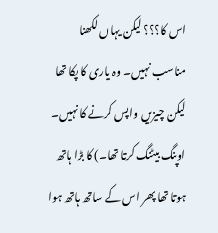اس کا؟؟؟ لیکن یہاں لکھنا مناسب نہیں۔ وہ یاری کا پکا تھا لیکن چیزیں واپس کرنے کا نہیں۔ اوپنگ بیٹنگ کرتا تھا۔) کا بڑا ہاتھ ہوتا تھا پھر اس کے ساتھ ہاتھ ہوا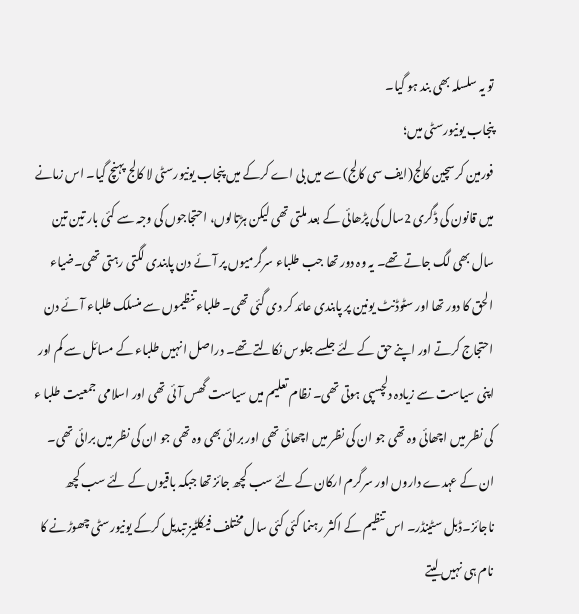تو یہ سلسلہ بھی بند ہو گیا۔
پنجاب یونیورسٹی میں؛
فورمین کرسچین کالج(ایف سی کالج) سے میں بی اے کرکے میں پنجاب یونیورسٹی لا کالج پہنچ گیا۔ اس زمانے میں قانون کی ڈگری 2سال کی پڑھائی کے بعد ملتی تھی لیکن ہڑتالوں، احتجاجوں کی وجہ سے کئی بار تین تین سال بھی لگ جاتے تھے۔ یہ وہ دور تھا جب طلباء سرگرمیوں پر آئے دن پابندی لگتی رہتی تھی۔ضیاء الحق کا دور تھا اور سٹوڈنٹ یونین پر پابندی عائد کر دی گئی تھی۔ طلباء تنظیموں سے منسلک طلباء آئے دن احتجاج کرتے اور اپنے حق کے لئے جلسے جلوس نکالتے تھے۔ دراصل انہیں طلباء کے مسائل سے کم اور اپنی سیاست سے زیادہ دلچسپی ہوتی تھی۔ نظام تعلیم میں سیاست گھس آئی تھی اور اسلامی جمعیت طلبا ء کی نظر میں اچھائی وہ تھی جو ان کی نظر میں اچھائی تھی اور برائی بھی وہ تھی جو ان کی نظر میں برائی تھی۔ ان کے عہدے داروں اور سرگرم ارکان کے لئے سب کچھ جائز تھا جبکہ باقیوں کے لئے سب کچھ ناجائز۔ڈبل سٹینڈر۔ اس تنظیم کے اکثر رہنما کئی کئی سال مختلف فیکلٹیز تبدیل کرکے یونیورسٹی چھوڑنے کا نام ہی نہیں لیتے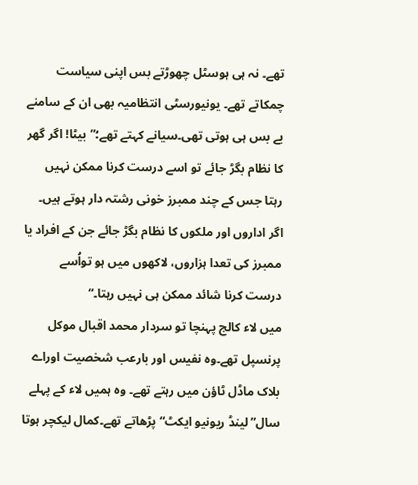تھے۔ نہ ہی ہوسٹل چھوڑتے بس اپنی سیاست چمکاتے تھے۔ یونیورسٹی انتظامیہ بھی ان کے سامنے بے بس ہی ہوتی تھی۔سیانے کہتے تھے؛”بیٹا! اگر گھر کا نظام بگڑ جائے تو اسے درست کرنا ممکن نہیں رہتا جس کے چند ممبرز خونی رشتہ دار ہوتے ہیں۔ اگر اداروں اور ملکوں کا نظام بگڑ جائے جن کے افراد یا ممبرز کی تعدا ہزاروں، لاکھوں میں ہو تواُسے درست کرنا شائد ممکن ہی نہیں رہتا۔“
میں لاء کالج پہنچا تو سردار محمد اقبال موکل پرنسپل تھے۔وہ نفیس اور بارعب شخصیت اوراے بلاک ماڈل ٹاؤن میں رہتے تھے۔ وہ ہمیں لاء کے پہلے سال”لینڈ ریونیو ایکٹ“ پڑھاتے تھے۔کمال لیکچر ہوتا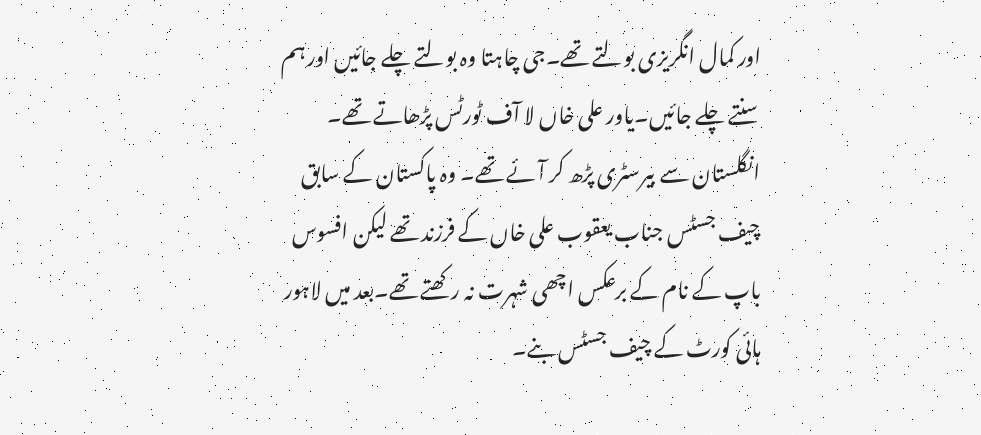اور کمال انگریزی بولتے تھے۔جی چاہتا وہ بولتے چلے جائیں اور ہم سنتے چلے جائیں۔یاور علی خاں لا آف ٹورٹس پڑھاتے تھے۔ انگلستان سے بیرسٹری پڑھ کر آئے تھے۔ وہ پاکستان کے سابق چیف جسٹس جناب یعقوب علی خاں کے فرزند تھے لیکن افسوس باپ کے نام کے برعکس اچھی شہرت نہ رکھتے تھے۔بعد میں لاہور ہائی کورٹ کے چیف جسٹس بنے۔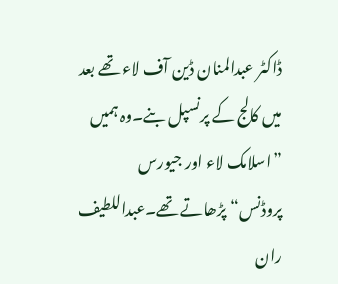ڈاکٹر عبدالمنان ڈین آف لاء تھے بعد میں کالج کے پرنسپل بنے۔وہ ہمیں ”اسلامک لاء اور جیورس پروڈنس“پڑھاتے تھے۔عبداللطیف ران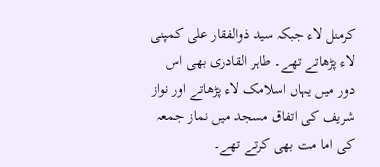کرمنل لاء جبکہ سید ذوالفقار علی کمپنی لاء پڑھاتے تھے۔ طاہر القادری بھی اس دور میں یہاں اسلامک لاء پڑھاتے اور نواز شریف کی اتفاق مسجد میں نماز جمعہ کی اما مت بھی کرتے تھے۔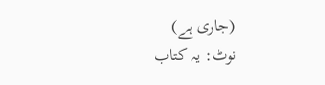(جاری ہے)
نوٹ: یہ کتاب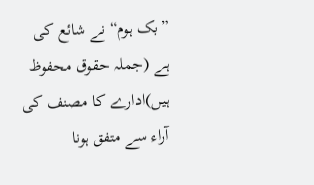”بک ہوم“ نے شائع کی ہے (جملہ حقوق محفوظ ہیں)ادارے کا مصنف کی آراء سے متفق ہونا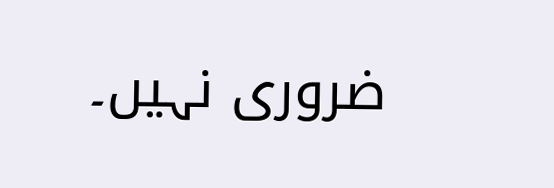ضروری نہیں۔